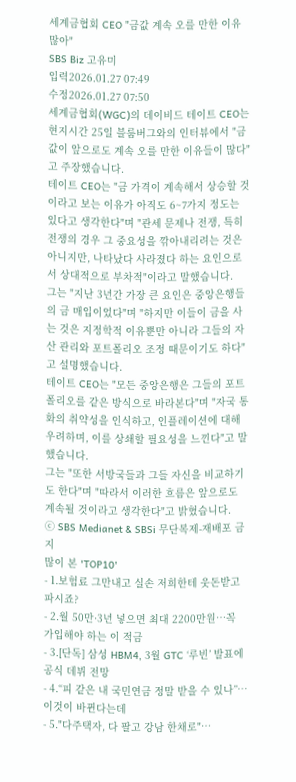세계금협회 CEO "금값 계속 오를 만한 이유 많아"
SBS Biz 고유미
입력2026.01.27 07:49
수정2026.01.27 07:50
세계금협회(WGC)의 데이비드 테이트 CEO는 현지시간 25일 블룸버그와의 인터뷰에서 "금값이 앞으로도 계속 오를 만한 이유들이 많다"고 주장했습니다.
테이트 CEO는 "금 가격이 계속해서 상승할 것이라고 보는 이유가 아직도 6~7가지 정도는 있다고 생각한다"며 "관세 문제나 전쟁, 특히 전쟁의 경우 그 중요성을 깎아내리려는 것은 아니지만, 나타났다 사라졌다 하는 요인으로서 상대적으로 부차적"이라고 말했습니다.
그는 "지난 3년간 가장 큰 요인은 중앙은행들의 금 매입이었다"며 "하지만 이들이 금을 사는 것은 지정학적 이유뿐만 아니라 그들의 자산 관리와 포트폴리오 조정 때문이기도 하다"고 설명했습니다.
테이트 CEO는 "모든 중앙은행은 그들의 포트폴리오를 같은 방식으로 바라본다"며 "자국 통화의 취약성을 인식하고, 인플레이션에 대해 우려하며, 이를 상쇄할 필요성을 느낀다"고 말했습니다.
그는 "또한 서방국들과 그들 자신을 비교하기도 한다"며 "따라서 이러한 흐름은 앞으로도 계속될 것이라고 생각한다"고 밝혔습니다.
ⓒ SBS Medianet & SBSi 무단복제-재배포 금지
많이 본 'TOP10'
- 1.보험료 그만내고 실손 저희한테 웃돈받고 파시죠?
- 2.월 50만·3년 넣으면 최대 2200만원…꼭 가입해야 하는 이 적금
- 3.[단독] 삼성 HBM4, 3월 GTC ‘루빈’ 발표에 공식 데뷔 전망
- 4.“피 같은 내 국민연금 정말 받을 수 있나”…이것이 바뀐다는데
- 5."다주택자, 다 팔고 강남 한채로"…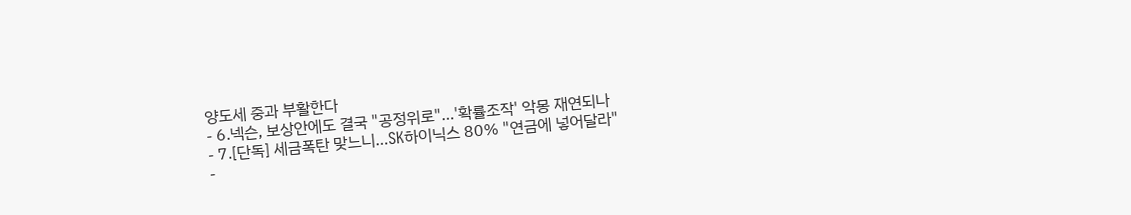양도세 중과 부활한다
- 6.넥슨, 보상안에도 결국 "공정위로"…'확률조작' 악몽 재연되나
- 7.[단독] 세금폭탄 맞느니…SK하이닉스 80% "연금에 넣어달라"
-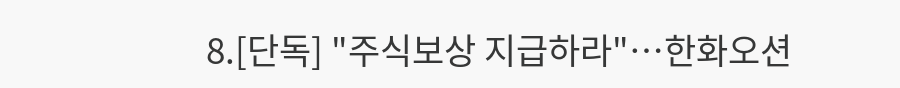8.[단독] "주식보상 지급하라"…한화오션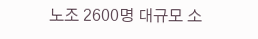노조 2600명 대규모 소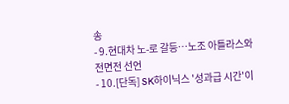송
- 9.현대차 노-로 갈등…노조 아틀라스와 전면전 선언
- 10.[단독] SK하이닉스 '성과급 시간'이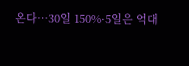온다…30일 150%·5일은 억대